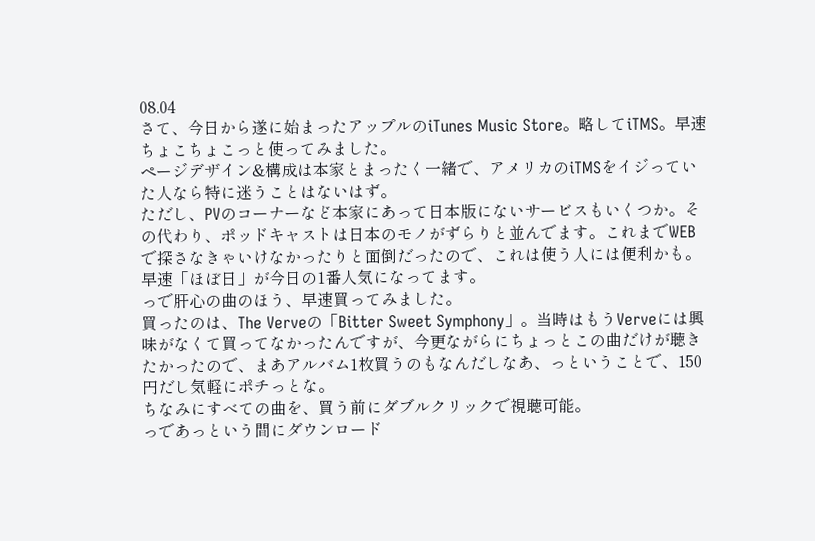08.04
さて、今日から遂に始まったアップルのiTunes Music Store。略してiTMS。早速ちょこちょこっと使ってみました。
ページデザイン&構成は本家とまったく一緒で、アメリカのiTMSをイジっていた人なら特に迷うことはないはず。
ただし、PVのコーナーなど本家にあって日本版にないサービスもいくつか。その代わり、ポッドキャストは日本のモノがずらりと並んでます。これまでWEBで探さなきゃいけなかったりと面倒だったので、これは使う人には便利かも。早速「ほぼ日」が今日の1番人気になってます。
っで肝心の曲のほう、早速買ってみました。
買ったのは、The Verveの「Bitter Sweet Symphony」。当時はもうVerveには興味がなくて買ってなかったんですが、今更ながらにちょっとこの曲だけが聴きたかったので、まあアルバム1枚買うのもなんだしなあ、っということで、150円だし気軽にポチっとな。
ちなみにすべての曲を、買う前にダブルクリックで視聴可能。
っであっという間にダウンロード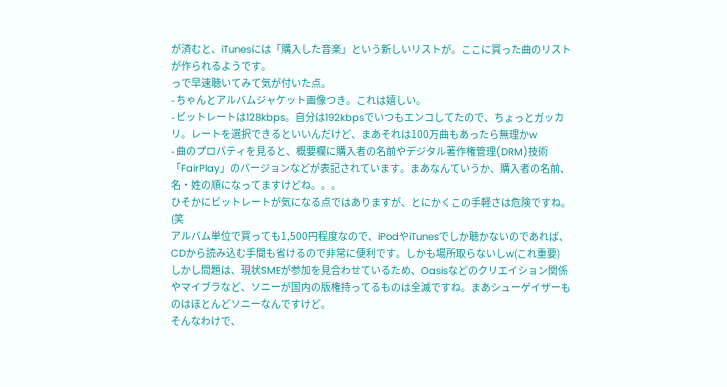が済むと、iTunesには「購入した音楽」という新しいリストが。ここに買った曲のリストが作られるようです。
っで早速聴いてみて気が付いた点。
- ちゃんとアルバムジャケット画像つき。これは嬉しい。
- ビットレートは128kbps。自分は192kbpsでいつもエンコしてたので、ちょっとガッカリ。レートを選択できるといいんだけど、まあそれは100万曲もあったら無理かw
- 曲のプロパティを見ると、概要欄に購入者の名前やデジタル著作権管理(DRM)技術「FairPlay」のバージョンなどが表記されています。まあなんていうか、購入者の名前、名・姓の順になってますけどね。。。
ひそかにビットレートが気になる点ではありますが、とにかくこの手軽さは危険ですね。(笑
アルバム単位で買っても1,500円程度なので、iPodやiTunesでしか聴かないのであれば、CDから読み込む手間も省けるので非常に便利です。しかも場所取らないしw(これ重要)
しかし問題は、現状SMEが参加を見合わせているため、Oasisなどのクリエイション関係やマイブラなど、ソニーが国内の版権持ってるものは全滅ですね。まあシューゲイザーものはほとんどソニーなんですけど。
そんなわけで、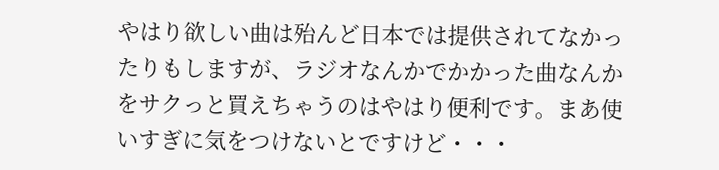やはり欲しい曲は殆んど日本では提供されてなかったりもしますが、ラジオなんかでかかった曲なんかをサクっと買えちゃうのはやはり便利です。まあ使いすぎに気をつけないとですけど・・・